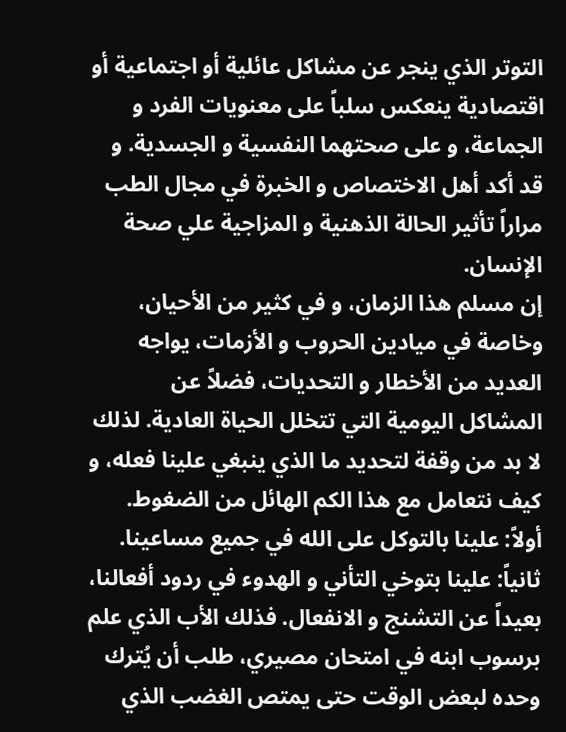التوتر الذي ينجر عن مشاكل عائلية أو اجتماعية أو اقتصادية ينعكس سلباً على معنويات الفرد و الجماعة، و على صحتهما النفسية و الجسدية. و قد أكد أهل الاختصاص و الخبرة في مجال الطب مراراً تأثير الحالة الذهنية و المزاجية علي صحة الإنسان.
إن مسلم هذا الزمان، و في كثير من الأحيان، وخاصة في ميادين الحروب و الأزمات، يواجه العديد من الأخطار و التحديات، فضلاً عن المشاكل اليومية التي تتخلل الحياة العادية. لذلك لا بد من وقفة لتحديد ما الذي ينبغي علينا فعله، و كيف نتعامل مع هذا الكم الهائل من الضغوط.
أولاً: علينا بالتوكل على الله في جميع مساعينا.
ثانياً: علينا بتوخي التأني و الهدوء في ردود أفعالنا، بعيداً عن التشنج و الانفعال. فذلك الأب الذي علم برسوب ابنه في امتحان مصيري، طلب أن يُترك وحده لبعض الوقت حتى يمتص الغضب الذي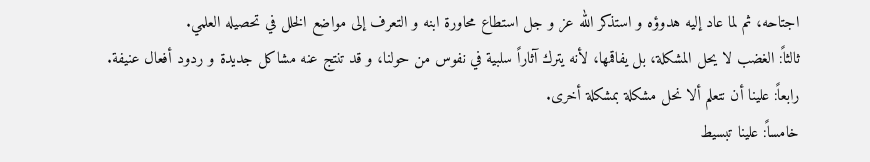اجتاحه، ثم لما عاد إليه هدوؤه و استذكر الله عز و جل استطاع محاورة ابنه و التعرف إلى مواضع الخلل في تحصيله العلمي.
ثالثاً: الغضب لا يحل المشكلة، بل يفاقمها، لأنه يترك آثاراً سلبية في نفوس من حولنا، و قد تنتج عنه مشاكل جديدة و ردود أفعال عنيفة.
رابعاً: علينا أن نتعلم ألا نحل مشكلة بمشكلة أخرى.
خامساً: علينا تبسيط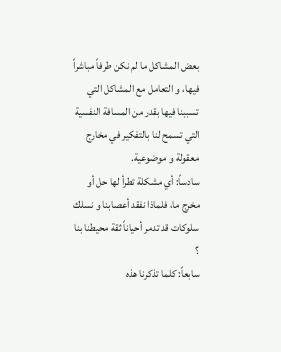بعض المشاكل ما لم نكن طرفاً مباشراً فيها، و التعامل مع المشاكل التي تسببنا فيها بقدر من المسافة النفسية التي تسمح لنا بالتفكير في مخارج معقولة و موضوعية.
سادساً: أي مشكلة تطرأ لها حل أو مخرج ما، فلماذا نفقد أعصابنا و نسلك سلوكات قد تدمر أحياناً ثقة محيطنا بنا ؟
سابعاً: كلما تذكرنا هذه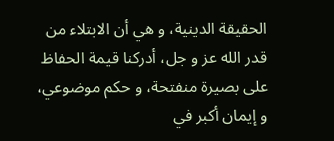الحقيقة الدينية، و هي أن الابتلاء من قدر الله عز و جل، أدركنا قيمة الحفاظ على بصيرة منفتحة، و حكم موضوعي، و إيمان أكبر في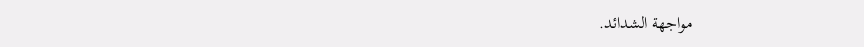مواجهة الشدائد.